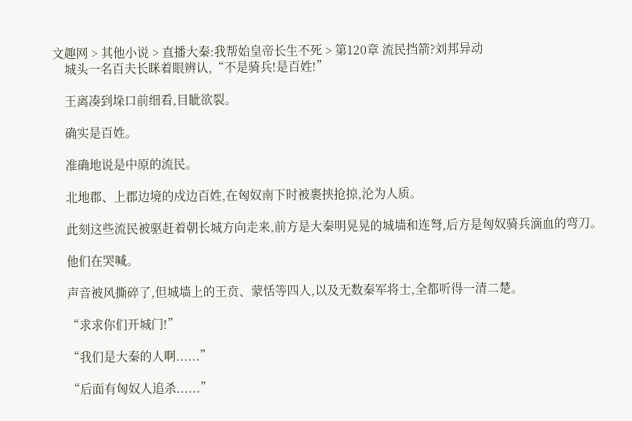文趣网 > 其他小说 > 直播大秦:我帮始皇帝长生不死 > 第120章 流民挡箭?刘邦异动
    城头一名百夫长眯着眼辨认,“不是骑兵!是百姓!”

    王离凑到垛口前细看,目眦欲裂。

    确实是百姓。

    准确地说是中原的流民。

    北地郡、上郡边境的戍边百姓,在匈奴南下时被裹挟抢掠,沦为人质。

    此刻这些流民被驱赶着朝长城方向走来,前方是大秦明晃晃的城墙和连弩,后方是匈奴骑兵滴血的弯刀。

    他们在哭喊。

    声音被风撕碎了,但城墙上的王贲、蒙恬等四人,以及无数秦军将士,全都听得一清二楚。

    “求求你们开城门!”

    “我们是大秦的人啊......”

    “后面有匈奴人追杀......”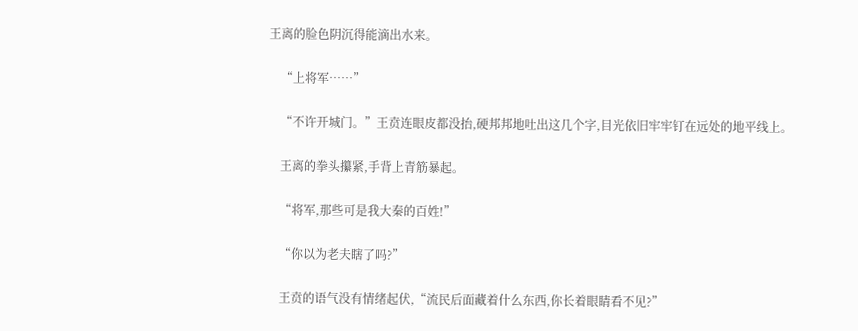王离的脸色阴沉得能滴出水来。

    “上将军……”

    “不许开城门。”王贲连眼皮都没抬,硬邦邦地吐出这几个字,目光依旧牢牢钉在远处的地平线上。

    王离的拳头攥紧,手背上青筋暴起。

    “将军,那些可是我大秦的百姓!”

    “你以为老夫瞎了吗?”

    王贲的语气没有情绪起伏,“流民后面藏着什么东西,你长着眼睛看不见?”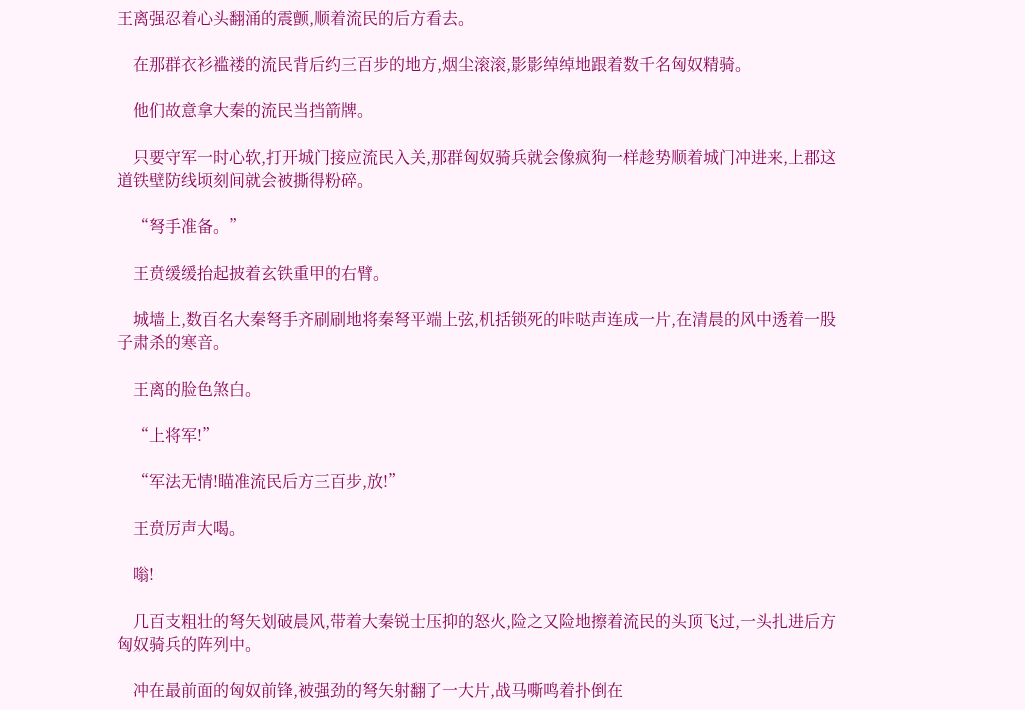王离强忍着心头翻涌的震颤,顺着流民的后方看去。

    在那群衣衫褴褛的流民背后约三百步的地方,烟尘滚滚,影影绰绰地跟着数千名匈奴精骑。

    他们故意拿大秦的流民当挡箭牌。

    只要守军一时心软,打开城门接应流民入关,那群匈奴骑兵就会像疯狗一样趁势顺着城门冲进来,上郡这道铁壁防线顷刻间就会被撕得粉碎。

    “弩手准备。”

    王贲缓缓抬起披着玄铁重甲的右臂。

    城墙上,数百名大秦弩手齐刷刷地将秦弩平端上弦,机括锁死的咔哒声连成一片,在清晨的风中透着一股子肃杀的寒音。

    王离的脸色煞白。

    “上将军!”

    “军法无情!瞄准流民后方三百步,放!”

    王贲厉声大喝。

    嗡!

    几百支粗壮的弩矢划破晨风,带着大秦锐士压抑的怒火,险之又险地擦着流民的头顶飞过,一头扎进后方匈奴骑兵的阵列中。

    冲在最前面的匈奴前锋,被强劲的弩矢射翻了一大片,战马嘶鸣着扑倒在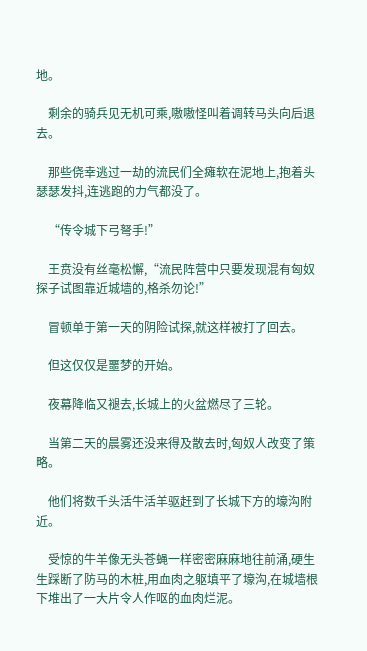地。

    剩余的骑兵见无机可乘,嗷嗷怪叫着调转马头向后退去。

    那些侥幸逃过一劫的流民们全瘫软在泥地上,抱着头瑟瑟发抖,连逃跑的力气都没了。

    “传令城下弓弩手!”

    王贲没有丝毫松懈,“流民阵营中只要发现混有匈奴探子试图靠近城墙的,格杀勿论!”

    冒顿单于第一天的阴险试探,就这样被打了回去。

    但这仅仅是噩梦的开始。

    夜幕降临又褪去,长城上的火盆燃尽了三轮。

    当第二天的晨雾还没来得及散去时,匈奴人改变了策略。

    他们将数千头活牛活羊驱赶到了长城下方的壕沟附近。

    受惊的牛羊像无头苍蝇一样密密麻麻地往前涌,硬生生踩断了防马的木桩,用血肉之躯填平了壕沟,在城墙根下堆出了一大片令人作呕的血肉烂泥。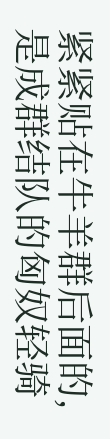紧紧贴在牛羊群后面的,是成群结队的匈奴轻骑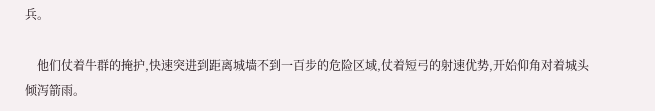兵。

    他们仗着牛群的掩护,快速突进到距离城墙不到一百步的危险区域,仗着短弓的射速优势,开始仰角对着城头倾泻箭雨。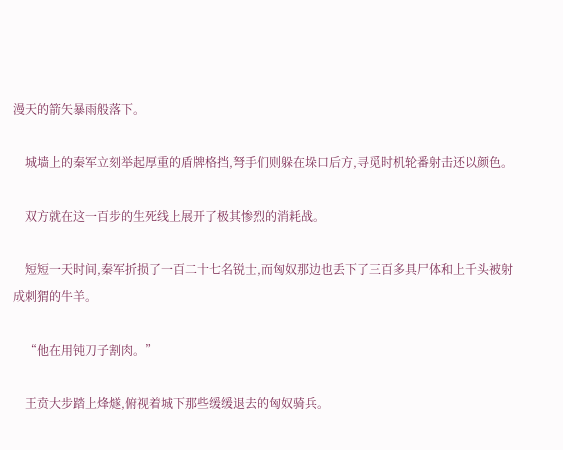漫天的箭矢暴雨般落下。

    城墙上的秦军立刻举起厚重的盾牌格挡,弩手们则躲在垛口后方,寻觅时机轮番射击还以颜色。

    双方就在这一百步的生死线上展开了极其惨烈的消耗战。

    短短一天时间,秦军折损了一百二十七名锐士,而匈奴那边也丢下了三百多具尸体和上千头被射成刺猬的牛羊。

    “他在用钝刀子割肉。”

    王贲大步踏上烽燧,俯视着城下那些缓缓退去的匈奴骑兵。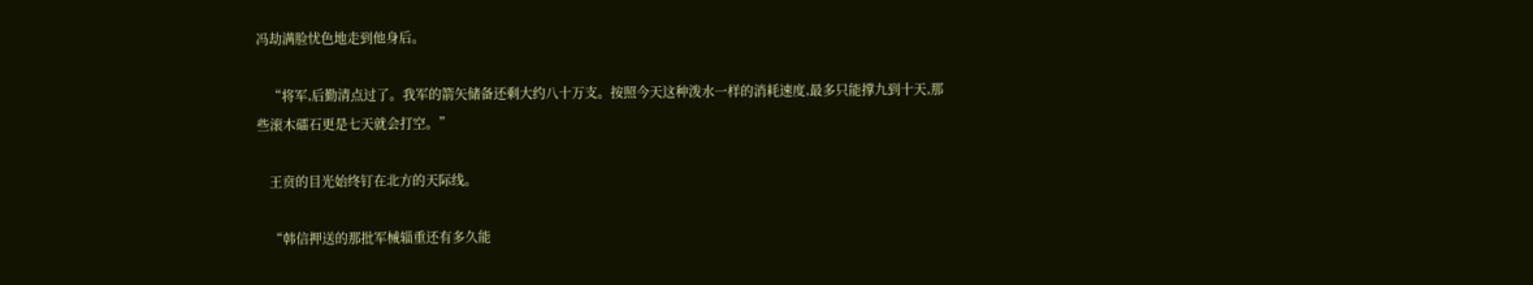冯劫满脸忧色地走到他身后。

    “将军,后勤清点过了。我军的箭矢储备还剩大约八十万支。按照今天这种泼水一样的消耗速度,最多只能撑九到十天,那些滚木礌石更是七天就会打空。”

    王贲的目光始终钉在北方的天际线。

    “韩信押送的那批军械辎重还有多久能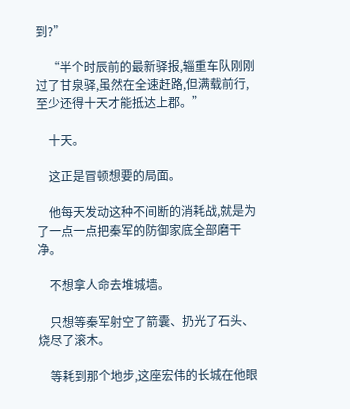到?”

    “半个时辰前的最新驿报,辎重车队刚刚过了甘泉驿,虽然在全速赶路,但满载前行,至少还得十天才能抵达上郡。”

    十天。

    这正是冒顿想要的局面。

    他每天发动这种不间断的消耗战,就是为了一点一点把秦军的防御家底全部磨干净。

    不想拿人命去堆城墙。

    只想等秦军射空了箭囊、扔光了石头、烧尽了滚木。

    等耗到那个地步,这座宏伟的长城在他眼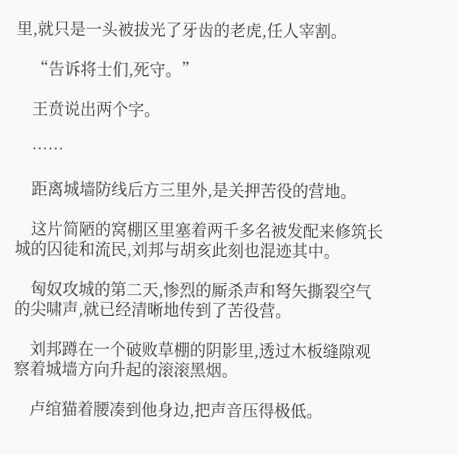里,就只是一头被拔光了牙齿的老虎,任人宰割。

    “告诉将士们,死守。”

    王贲说出两个字。

    ……

    距离城墙防线后方三里外,是关押苦役的营地。

    这片简陋的窝棚区里塞着两千多名被发配来修筑长城的囚徒和流民,刘邦与胡亥此刻也混迹其中。

    匈奴攻城的第二天,惨烈的厮杀声和弩矢撕裂空气的尖啸声,就已经清晰地传到了苦役营。

    刘邦蹲在一个破败草棚的阴影里,透过木板缝隙观察着城墙方向升起的滚滚黑烟。

    卢绾猫着腰凑到他身边,把声音压得极低。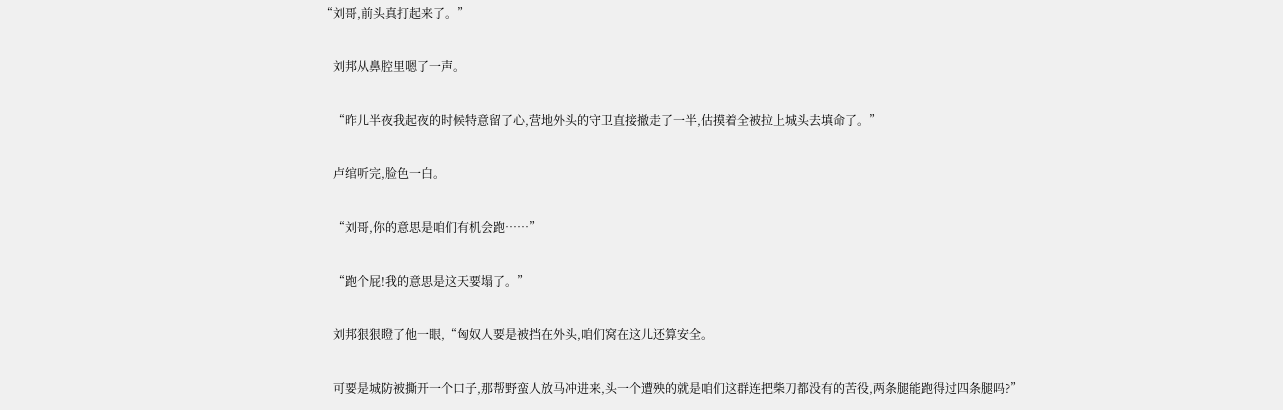“刘哥,前头真打起来了。”

    刘邦从鼻腔里嗯了一声。

    “昨儿半夜我起夜的时候特意留了心,营地外头的守卫直接撤走了一半,估摸着全被拉上城头去填命了。”

    卢绾听完,脸色一白。

    “刘哥,你的意思是咱们有机会跑……”

    “跑个屁!我的意思是这天要塌了。”

    刘邦狠狠瞪了他一眼,“匈奴人要是被挡在外头,咱们窝在这儿还算安全。

    可要是城防被撕开一个口子,那帮野蛮人放马冲进来,头一个遭殃的就是咱们这群连把柴刀都没有的苦役,两条腿能跑得过四条腿吗?”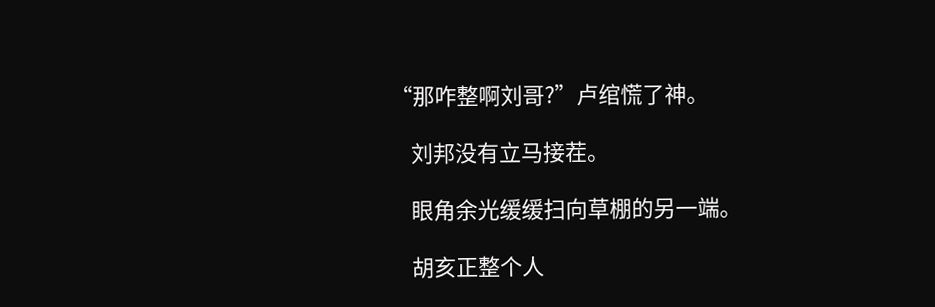“那咋整啊刘哥?”卢绾慌了神。

    刘邦没有立马接茬。

    眼角余光缓缓扫向草棚的另一端。

    胡亥正整个人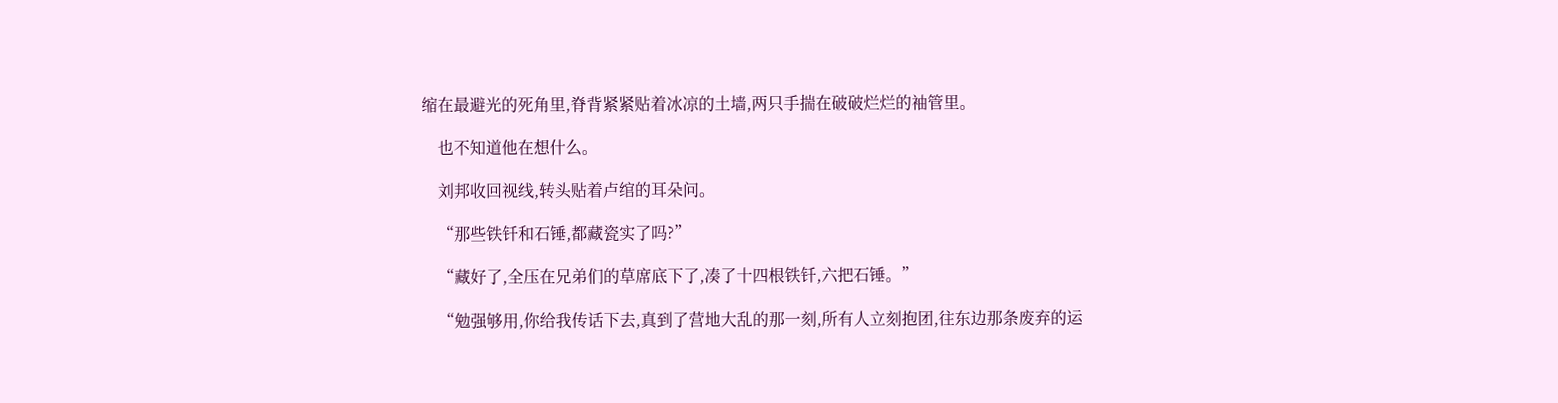缩在最避光的死角里,脊背紧紧贴着冰凉的土墙,两只手揣在破破烂烂的袖管里。

    也不知道他在想什么。

    刘邦收回视线,转头贴着卢绾的耳朵问。

    “那些铁钎和石锤,都藏瓷实了吗?”

    “藏好了,全压在兄弟们的草席底下了,凑了十四根铁钎,六把石锤。”

    “勉强够用,你给我传话下去,真到了营地大乱的那一刻,所有人立刻抱团,往东边那条废弃的运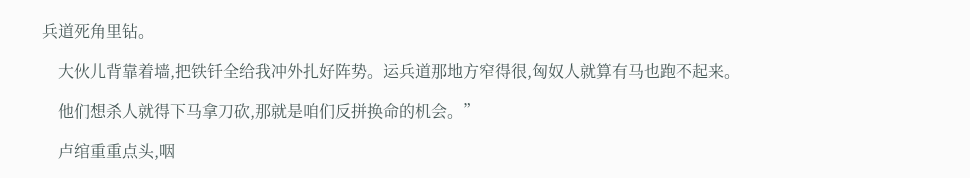兵道死角里钻。

    大伙儿背靠着墙,把铁钎全给我冲外扎好阵势。运兵道那地方窄得很,匈奴人就算有马也跑不起来。

    他们想杀人就得下马拿刀砍,那就是咱们反拼换命的机会。”

    卢绾重重点头,咽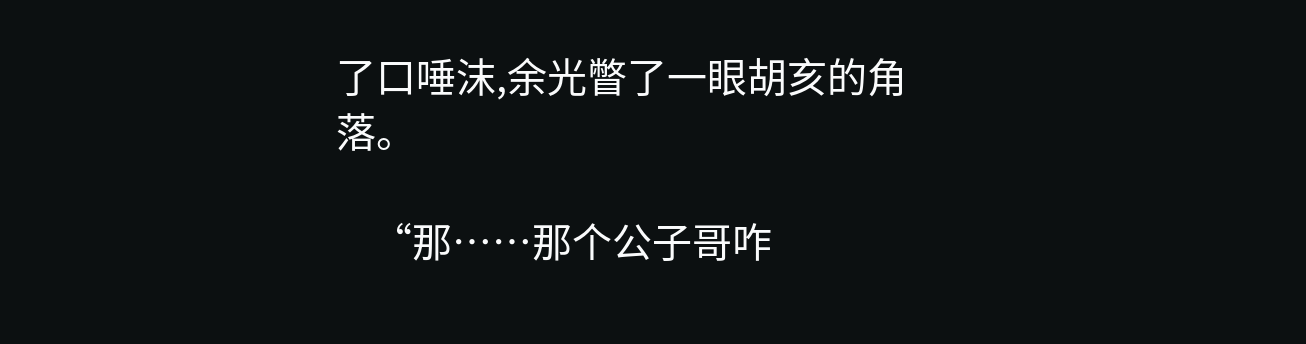了口唾沫,余光瞥了一眼胡亥的角落。

    “那……那个公子哥咋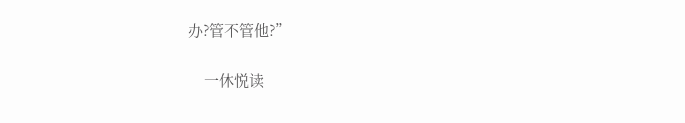办?管不管他?”

    一休悦读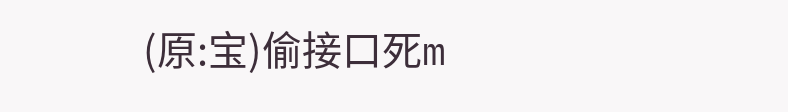(原:宝)偷接口死m